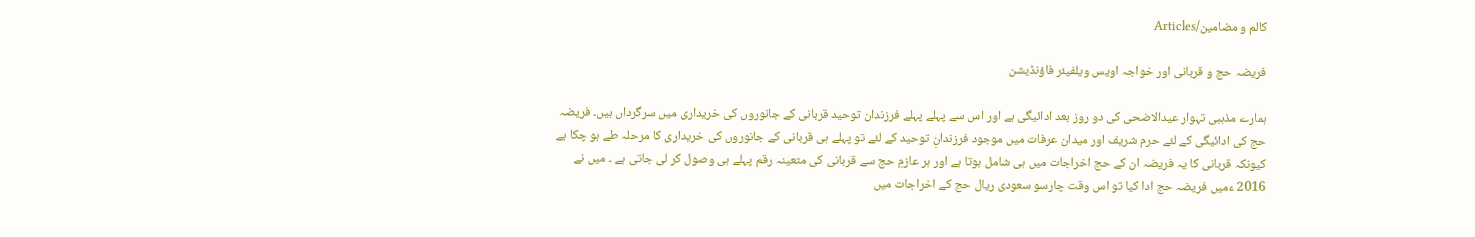کالم و مضامین/Articles

فریضہ حج و قربانی اور خواجہ اویس ویلفیئر فاؤنڈیشن

ہمارے مذہبی تہوار عیدالاضحی کی دو روز بعد ادائیگی ہے اور اس سے پہلے پہلے فرزندان توحید قربانی کے جانوروں کی خریداری میں سرگرداں ہیں۔ فریضہ حج کی ادائیگی کے لئے حرم شریف اور میدان عرفات میں موجود فرزندانِ توحید کے لئے تو پہلے ہی قربانی کے جانوروں کی خریداری کا مرحلہ طے ہو چکا ہے کیونکہ قربانی کا یہ فریضہ ان کے حج اخراجات میں ہی شامل ہوتا ہے اور ہر عازمِ حج سے قربانی کی متعینہ رقم پہلے ہی وصول کر لی جاتی ہے ۔ میں نے 2016 ءمیں فریضہ حج ادا کیا تو اس وقت چارسو سعودی ریال حج کے اخراجات میں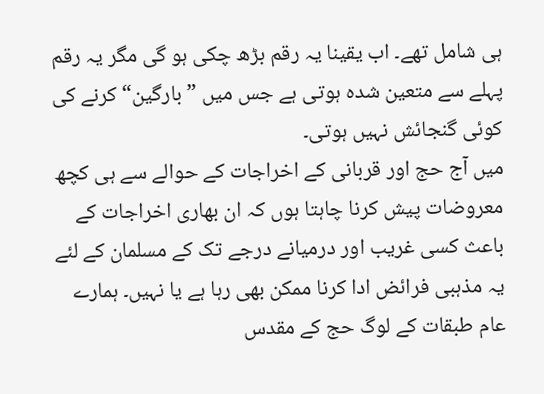ہی شامل تھے۔ اب یقینا یہ رقم بڑھ چکی ہو گی مگر یہ رقم پہلے سے متعین شدہ ہوتی ہے جس میں ”بارگین“ کرنے کی کوئی گنجائش نہیں ہوتی۔
میں آج حج اور قربانی کے اخراجات کے حوالے سے ہی کچھ معروضات پیش کرنا چاہتا ہوں کہ ان بھاری اخراجات کے باعث کسی غریب اور درمیانے درجے تک کے مسلمان کے لئے یہ مذہبی فرائض ادا کرنا ممکن بھی رہا ہے یا نہیں۔ ہمارے عام طبقات کے لوگ حج کے مقدس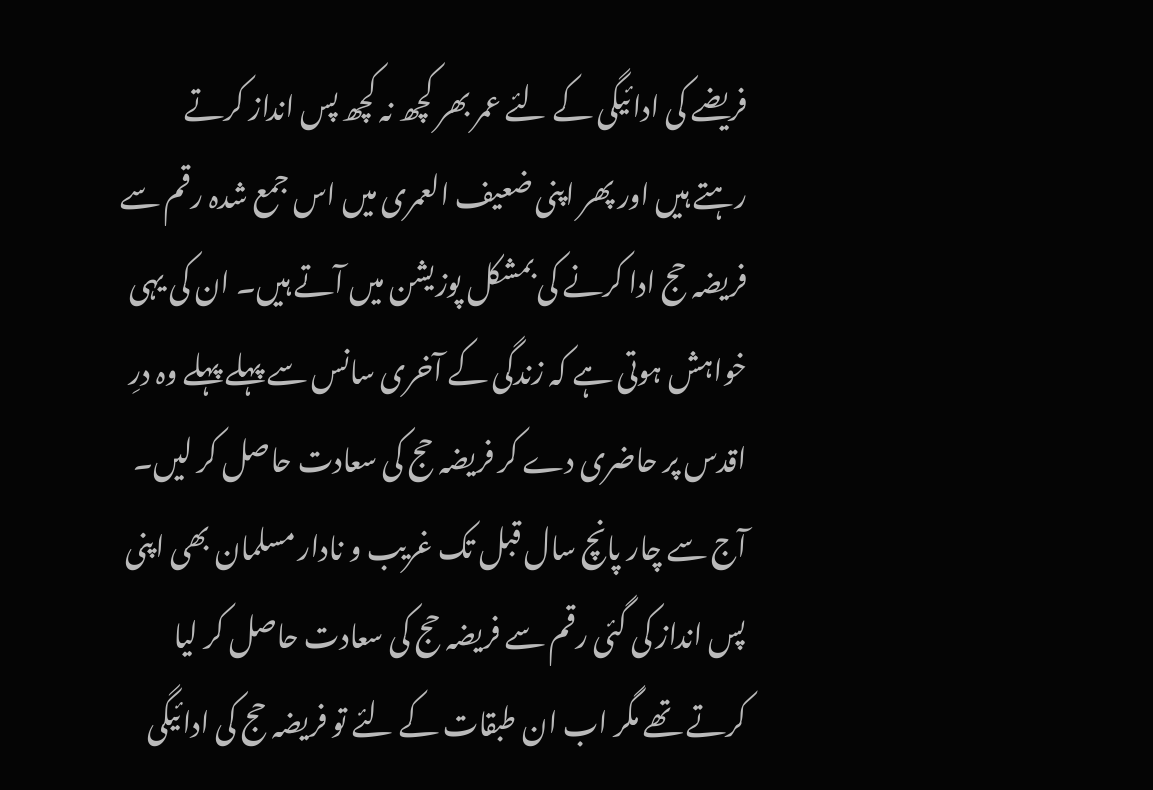فریضے کی ادائیگی کے لئے عمر بھر کچھ نہ کچھ پس انداز کرتے رہتے ہیں اور پھر اپنی ضعیف العمری میں اس جمع شدہ رقم سے فریضہ حج ادا کرنے کی بمشکل پوزیشن میں آتے ہیں۔ ان کی یہی خواہش ہوتی ہے کہ زندگی کے آخری سانس سے پہلے پہلے وہ درِ اقدس پر حاضری دے کر فریضہ حج کی سعادت حاصل کر لیں۔ آج سے چار پانچ سال قبل تک غریب و نادار مسلمان بھی اپنی پس انداز کی گئی رقم سے فریضہ حج کی سعادت حاصل کر لیا کرتے تھے مگر اب ان طبقات کے لئے تو فریضہ حج کی ادائیگی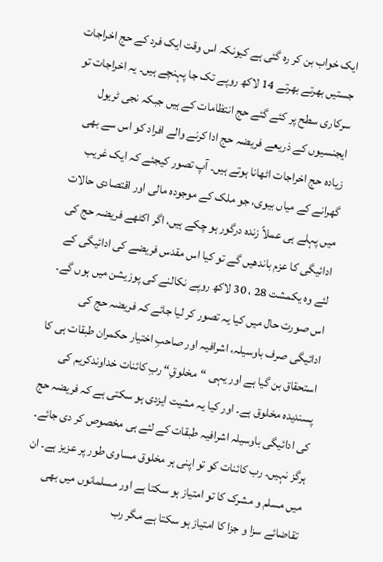ایک خواب بن کر رہ گئی ہے کیونکہ اس وقت ایک فرد کے حج اخراجات جستیں بھرتے بھرتے 14 لاکھ روپے تک جا پہنچے ہیں۔ یہ اخراجات تو سرکاری سطح پر کئے گئے حج انتظامات کے ہیں جبکہ نجی ٹریول ایجنسیوں کے ذریعے فریضہ حج ادا کرنے والے افراد کو اس سے بھی زیادہ حج اخراجات اٹھانا ہوتے ہیں۔ آپ تصور کیجئے کہ ایک غریب گھرانے کے میاں بیوی، جو ملک کے موجودہ مالی اور اقتصادی حالات میں پہلے ہی عملاً زندہ درگور ہو چکے ہیں، اگر اکٹھے فریضہ حج کی ادائیگی کا عزم باندھیں گے تو کیا اس مقدس فریضے کی ادائیگی کے لئے وہ یکمشت 28 ، 30 لاکھ روپے نکالنے کی پوزیشن میں ہوں گے۔
اس صورت حال میں کیا یہ تصور کر لیا جائے کہ فریضہ حج کی ادائیگی صرف باوسیلہ، اشرافیہ اور صاحبِ اختیار حکمران طبقات ہی کا استحقاق بن گیا ہے اور یہی “مخلوقِ“ ربِ کائنات خداوندکریم کی پسندیدہ مخلوق ہے۔ اور کیا یہ مشیت ایزدی ہو سکتی ہے کہ فریضہ حج کی ادائیگی باوسیلہ اشرافیہ طبقات کے لئے ہی مخصوص کر دی جائے۔ ہرگز نہیں۔ رب کائنات کو تو اپنی ہر مخلوق مساوی طور پر عزیز ہے۔ ان میں مسلم و مشرک کا تو امتیاز ہو سکتا ہے اور مسلمانوں میں بھی تقاضائے سزا و جزا کا امتیاز ہو سکتا ہے مگر رب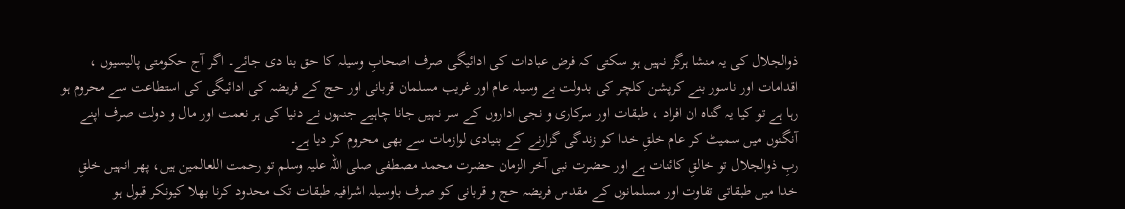ذوالجلال کی یہ منشا ہرگز نہیں ہو سکتی کہ فرض عبادات کی ادائیگی صرف اصحابِ وسیلہ کا حق بنا دی جائے۔ اگر آج حکومتی پالیسیوں ، اقدامات اور ناسور بنے کرپشن کلچر کی بدولت بے وسیلہ عام اور غریب مسلمان قربانی اور حج کے فریضہ کی ادائیگی کی استطاعت سے محروم ہو رہا ہے تو کیا یہ گناہ ان افراد ، طبقات اور سرکاری و نجی اداروں کے سر نہیں جانا چاہیے جنہوں نے دنیا کی ہر نعمت اور مال و دولت صرف اپنے آنگنوں میں سمیٹ کر عام خلقِ خدا کو زندگی گزارنے کے بنیادی لوازمات سے بھی محروم کر دیا ہے۔
ربِ ذوالجلال تو خالقِ کائنات ہے اور حضرت نبی آخر الزمان حضرت محمد مصطفی صلی اللہ علیہ وسلم تو رحمت اللعالمین ہیں، پھر انہیں خلقِ خدا میں طبقاتی تفاوت اور مسلمانوں کے مقدس فریضہ حج و قربانی کو صرف باوسیلہ اشرافیہ طبقات تک محدود کرنا بھلا کیونکر قبول ہو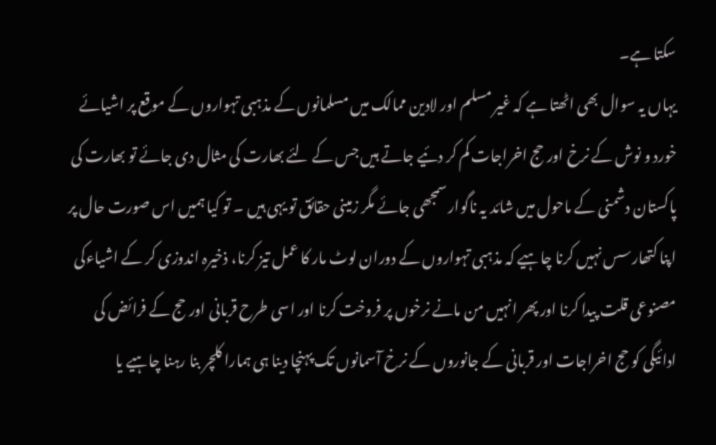سکتا ہے۔
یہاں یہ سوال بھی اٹھتا ہے کہ غیر مسلم اور لادین ممالک میں مسلمانوں کے مذہبی تہواروں کے موقع پر اشیائے خورد و نوش کے نرخ اور حج اخراجات کم کر دئیے جاتے ہیں جس کے لئے بھارت کی مثال دی جائے تو بھارت کی پاکستان دشمنی کے ماحول میں شائد یہ ناگوار سمجھی جائے مگر زمینی حقائق تو یہی ہیں ۔ تو کیا ہمیں اس صورت حال پر اپنا کتھارسس نہیں کرنا چاہیے کہ مذہبی تہواروں کے دوران لوٹ مار کا عمل تیز کرنا، ذخیرہ اندوزی کر کے اشیاءکی مصنوعی قلت پیدا کرنا اور پھر انہیں من مانے نرخوں پر فروخت کرنا اور اسی طرح قربانی اور حج کے فرائض کی ادائیگی کو حج اخراجات اور قربانی کے جانوروں کے نرخ آسمانوں تک پہنچا دینا ہی ہمارا کلچر بنا رہنا چاہیے یا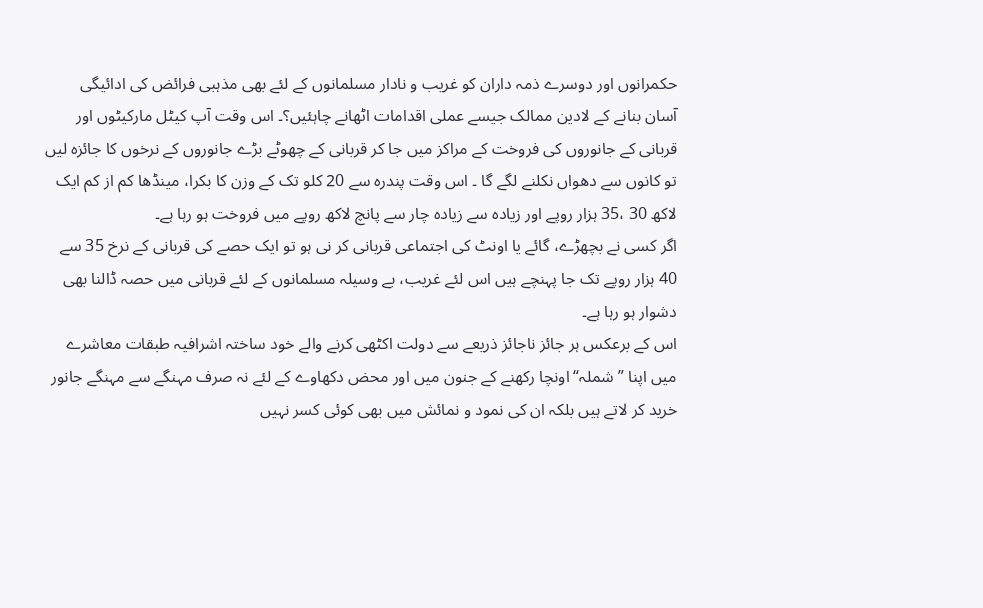حکمرانوں اور دوسرے ذمہ داران کو غریب و نادار مسلمانوں کے لئے بھی مذہبی فرائض کی ادائیگی آسان بنانے کے لادین ممالک جیسے عملی اقدامات اٹھانے چاہئیں؟۔ اس وقت آپ کیٹل مارکیٹوں اور قربانی کے جانوروں کی فروخت کے مراکز میں جا کر قربانی کے چھوٹے بڑے جانوروں کے نرخوں کا جائزہ لیں تو کانوں سے دھواں نکلنے لگے گا ۔ اس وقت پندرہ سے 20 کلو تک کے وزن کا بکرا، مینڈھا کم از کم ایک لاکھ 30 ،35 ہزار روپے اور زیادہ سے زیادہ چار سے پانچ لاکھ روپے میں فروخت ہو رہا ہے۔
اگر کسی نے بچھڑے، گائے یا اونٹ کی اجتماعی قربانی کر نی ہو تو ایک حصے کی قربانی کے نرخ 35 سے 40 ہزار روپے تک جا پہنچے ہیں اس لئے غریب، بے وسیلہ مسلمانوں کے لئے قربانی میں حصہ ڈالنا بھی دشوار ہو رہا ہے۔
اس کے برعکس ہر جائز ناجائز ذریعے سے دولت اکٹھی کرنے والے خود ساختہ اشرافیہ طبقات معاشرے میں اپنا ”شملہ“ اونچا رکھنے کے جنون میں اور محض دکھاوے کے لئے نہ صرف مہنگے سے مہنگے جانور خرید کر لاتے ہیں بلکہ ان کی نمود و نمائش میں بھی کوئی کسر نہیں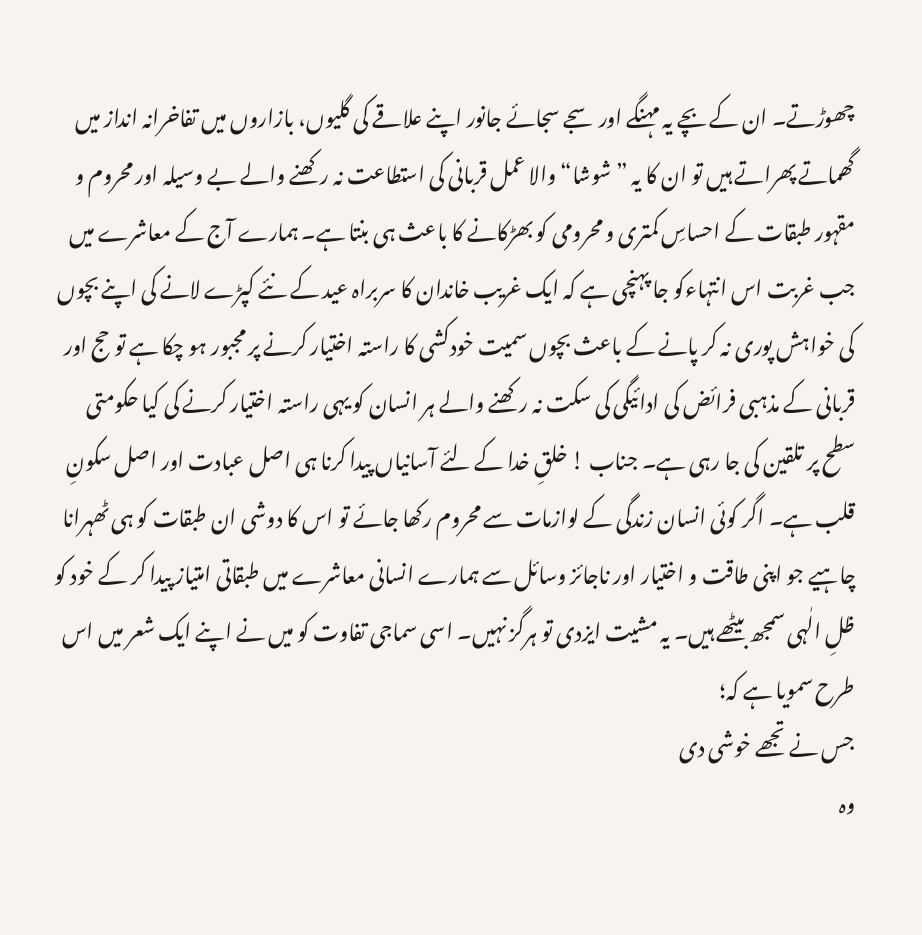چھوڑتے۔ ان کے بچے یہ مہنگے اور سجے سجائے جانور اپنے علاقے کی گلیوں، بازاروں میں تفاخرانہ انداز میں گھماتے پھراتے ہیں تو ان کا یہ ”شوشا“ والا عمل قربانی کی استطاعت نہ رکھنے والے بے وسیلہ اور محروم و مقہور طبقات کے احساسِ کمتری و محرومی کو بھڑکانے کا باعث ہی بنتا ہے۔ ہمارے آج کے معاشرے میں جب غربت اس انتہاءکو جا پہنچی ہے کہ ایک غریب خاندان کا سربراہ عید کے نئے کپڑے لانے کی اپنے بچوں کی خواہش پوری نہ کر پانے کے باعث بچوں سمیت خودکشی کا راستہ اختیار کرنے پر مجبور ہو چکا ہے تو حج اور قربانی کے مذہبی فرائض کی ادائیگی کی سکت نہ رکھنے والے ہر انسان کو یہی راستہ اختیار کرنے کی کیا حکومتی سطح پر تلقین کی جا رہی ہے۔ جناب ! خلقِ خدا کے لئے آسانیاں پیدا کرنا ہی اصل عبادت اور اصل سکونِ قلب ہے۔ اگر کوئی انسان زندگی کے لوازمات سے محروم رکھا جائے تو اس کا دوشی ان طبقات کو ہی ٹھہرانا چاہیے جو اپنی طاقت و اختیار اور ناجائز وسائل سے ہمارے انسانی معاشرے میں طبقاتی امتیاز پیدا کر کے خود کو ظلِ الٰہی سمجھ بیٹھے ہیں۔ یہ مشیت ایزدی تو ہرگز نہیں۔ اسی سماجی تفاوت کو میں نے اپنے ایک شعر میں اس طرح سمویا ہے کہ؛
جس نے تجھے خوشی دی
وہ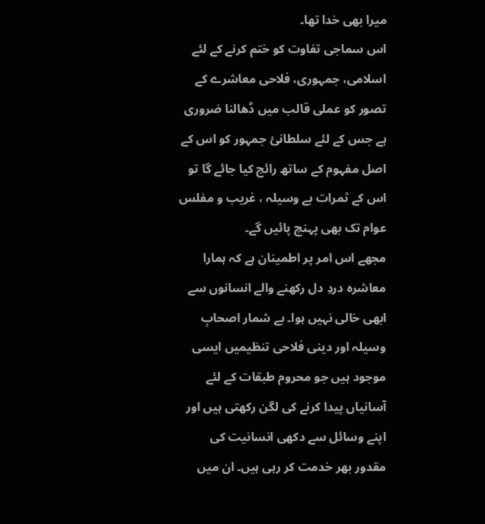میرا بھی خدا تھا۔
اس سماجی تفاوت کو ختم کرنے کے لئے اسلامی، جمہوری، فلاحی معاشرے کے تصور کو عملی قالب میں ڈھالنا ضروری ہے جس کے لئے سلطانئ جمہور کو اس کے اصل مفہوم کے ساتھ رائج کیا جائے گا تو اس کے ثمرات بے وسیلہ ، غریب و مفلس عوام تک بھی پہنچ پائیں گے۔
مجھے اس امر پر اطمینان ہے کہ ہمارا معاشرہ دردِ دل رکھنے والے انسانوں سے ابھی خالی نہیں ہوا۔ بے شمار اصحابِ وسیلہ اور دینی فلاحی تنظیمیں ایسی موجود ہیں جو محروم طبقات کے لئے آسانیاں پیدا کرنے کی لگن رکھتی ہیں اور اپنے وسائل سے دکھی انسانیت کی مقدور بھر خدمت کر رہی ہیں۔ ان میں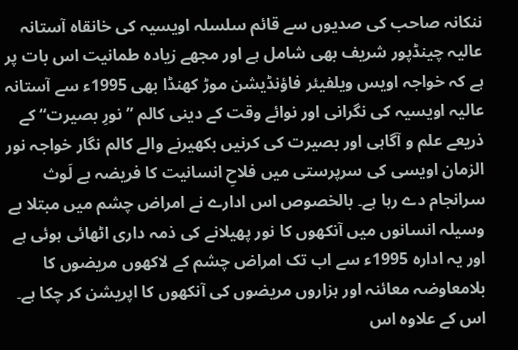ننکانہ صاحب کی صدیوں سے قائم سلسلہ اویسیہ کی خانقاہ آستانہ عالیہ چینڈپور شریف بھی شامل ہے اور مجھے زیادہ طمانیت اس بات پر ہے کہ خواجہ اویس ویلفیئر فاؤنڈیشن موڑ کھنڈا بھی 1995ء سے آستانہ عالیہ اویسیہ کی نگرانی اور نوائے وقت کے دینی کالم ”نورِ بصیرت“ کے ذریعے علم و آگاہی اور بصیرت کی کرنیں بکھیرنے والے کالم نگار خواجہ نور الزمان اویسی کی سرپرستی میں فلاحِ انسانیت کا فریضہ بے لَوث سرانجام دے رہا ہے۔ بالخصوص اس ادارے نے امراض چشم میں مبتلا بے وسیلہ انسانوں میں آنکھوں کا نور پھیلانے کی ذمہ داری اٹھائی ہوئی ہے اور یہ ادارہ 1995ء سے اب تک امراض چشم کے لاکھوں مریضوں کا بلامعاوضہ معائنہ اور ہزاروں مریضوں کی آنکھوں کا اپریشن کر چکا ہے۔ اس کے علاوہ اس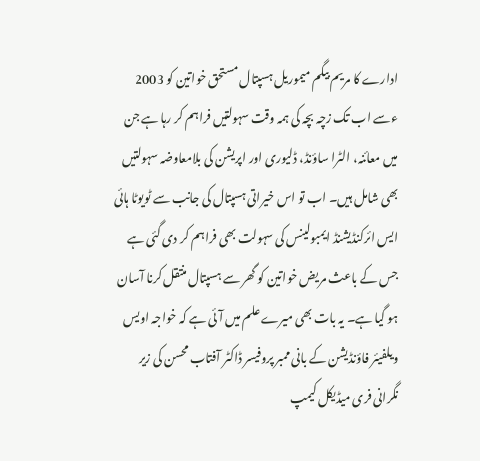ادارے کا مریم بیگم میموریل ہسپتال مستحق خواتین کو 2003 ءسے اب تک زچہ بچہ کی ہمہ وقت سہولتیں فراہم کر رہا ہے جن میں معائنہ، الٹرا ساؤنڈ، ڈلیوری اور اپریشن کی بلامعاوضہ سہولتیں بھی شامل ہیں۔ اب تو اس خیراتی ہسپتال کی جانب سے ٹویوٹا ہائی ایس ائرکنڈیشنڈ ایمبولینس کی سہولت بھی فراہم کر دی گئی ہے جس کے باعث مریض خواتین کو گھر سے ہسپتال منتقل کرنا آسان ہو گیا ہے۔ یہ بات بھی میرے علم میں آئی ہے کہ خواجہ اویس ویلفیئر فاؤنڈیشن کے بانی ممبر پروفیسر ڈاکٹر آفتاب محسن کی زیر نگرانی فری میڈیکل کیمپ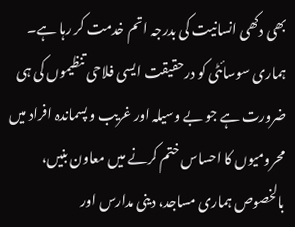بھی دکھی انسانیت کی بدرجہ اتم خدمت کر رہا ہے۔
ہماری سوسائٹی کو درحقیقت ایسی فلاحی تنظیموں کی ہی ضرورت ہے جو بے وسیلہ اور غریب و پسماندہ افراد میں محرومیوں کا احساس ختم کرنے میں معاون بنیں، بالخصوص ہماری مساجد، دینی مدارس اور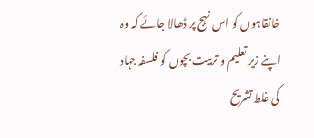خانقاہوں کو اس نہج پر ڈھالا جائے کہ وہ اپنے زیر تعلیم و تربیت بچوں کو فلسفہ جہاد کی غلط تشریح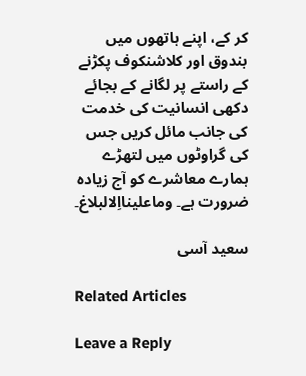کر کے، اپنے ہاتھوں میں بندوق اور کلاشنکوف پکڑنے کے راستے پر لگانے کے بجائے دکھی انسانیت کی خدمت کی جانب مائل کریں جس کی گراوٹوں میں لتھڑے ہمارے معاشرے کو آج زیادہ ضرورت ہے۔ وماعلینااِلالبلاغ۔

سعید آسی

Related Articles

Leave a Reply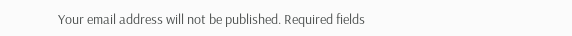Your email address will not be published. Required fields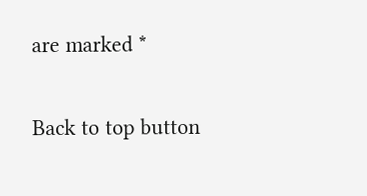are marked *

Back to top button